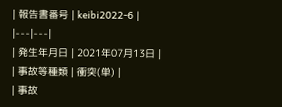| 報告書番号 | keibi2022-6 |
|---|---|
| 発生年月日 | 2021年07月13日 |
| 事故等種類 | 衝突(単) |
| 事故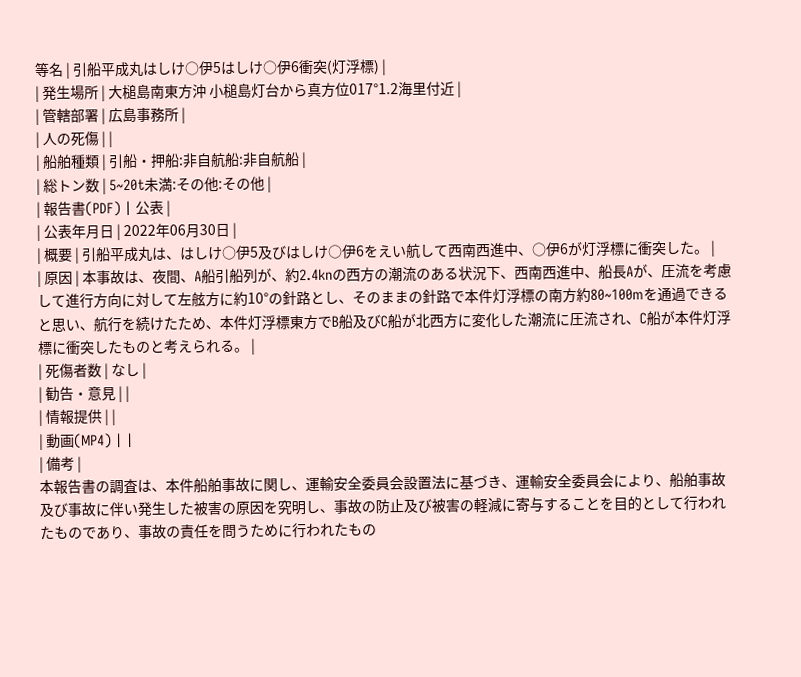等名 | 引船平成丸はしけ○伊5はしけ○伊6衝突(灯浮標) |
| 発生場所 | 大槌島南東方沖 小槌島灯台から真方位017°1.2海里付近 |
| 管轄部署 | 広島事務所 |
| 人の死傷 | |
| 船舶種類 | 引船・押船:非自航船:非自航船 |
| 総トン数 | 5~20t未満:その他:その他 |
| 報告書(PDF) | 公表 |
| 公表年月日 | 2022年06月30日 |
| 概要 | 引船平成丸は、はしけ○伊5及びはしけ○伊6をえい航して西南西進中、○伊6が灯浮標に衝突した。 |
| 原因 | 本事故は、夜間、A船引船列が、約2.4knの西方の潮流のある状況下、西南西進中、船長Aが、圧流を考慮して進行方向に対して左舷方に約10°の針路とし、そのままの針路で本件灯浮標の南方約80~100mを通過できると思い、航行を続けたため、本件灯浮標東方でB船及びC船が北西方に変化した潮流に圧流され、C船が本件灯浮標に衝突したものと考えられる。 |
| 死傷者数 | なし |
| 勧告・意見 | |
| 情報提供 | |
| 動画(MP4) | |
| 備考 |
本報告書の調査は、本件船舶事故に関し、運輸安全委員会設置法に基づき、運輸安全委員会により、船舶事故及び事故に伴い発生した被害の原因を究明し、事故の防止及び被害の軽減に寄与することを目的として行われたものであり、事故の責任を問うために行われたもの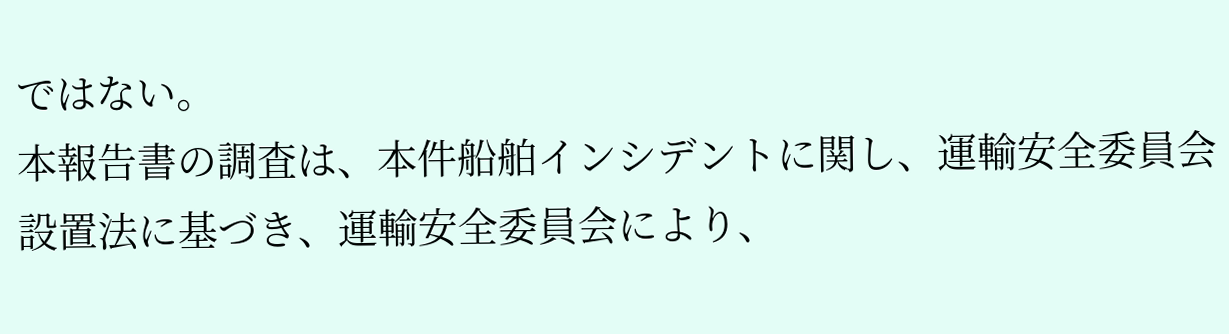ではない。
本報告書の調査は、本件船舶インシデントに関し、運輸安全委員会設置法に基づき、運輸安全委員会により、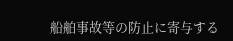船舶事故等の防止に寄与する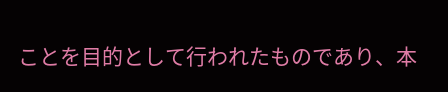ことを目的として行われたものであり、本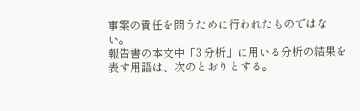事案の責任を問うために行われたものではない。
報告書の本文中「3 分析」に用いる分析の結果を表す用語は、次のとおりとする。